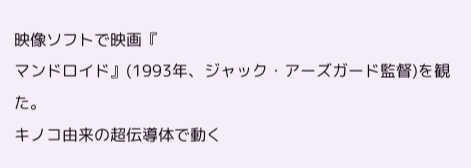映像ソフトで映画『
マンドロイド』(1993年、ジャック・アーズガード監督)を観た。
キノコ由来の超伝導体で動く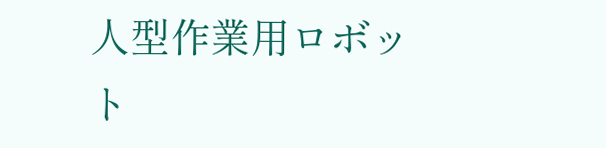人型作業用ロボット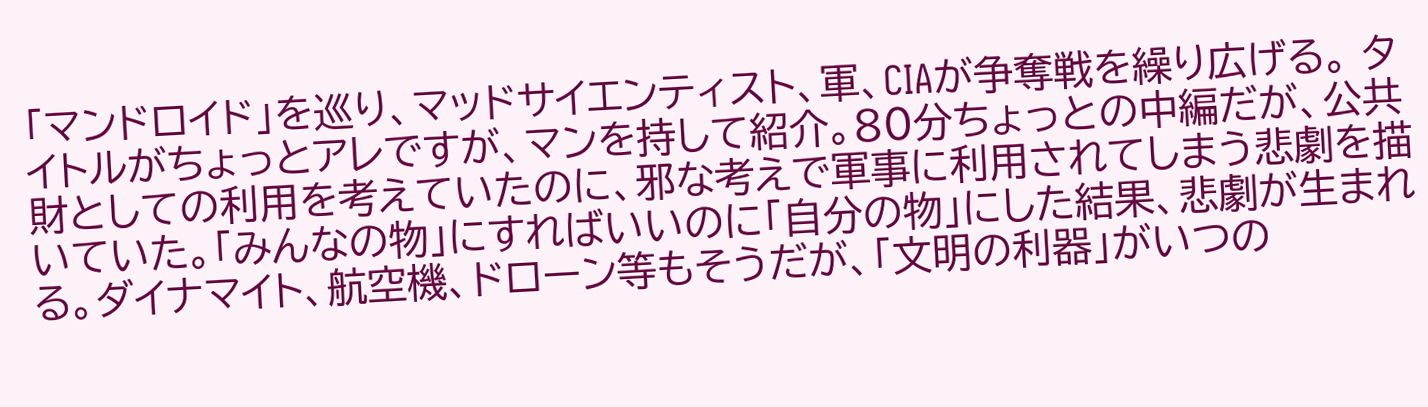「マンドロイド」を巡り、マッドサイエンティスト、軍、CIAが争奪戦を繰り広げる。 タイトルがちょっとアレですが、マンを持して紹介。80分ちょっとの中編だが、公共財としての利用を考えていたのに、邪な考えで軍事に利用されてしまう悲劇を描いていた。「みんなの物」にすればいいのに「自分の物」にした結果、悲劇が生まれる。ダイナマイト、航空機、ドローン等もそうだが、「文明の利器」がいつの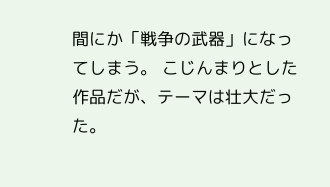間にか「戦争の武器」になってしまう。 こじんまりとした作品だが、テーマは壮大だった。